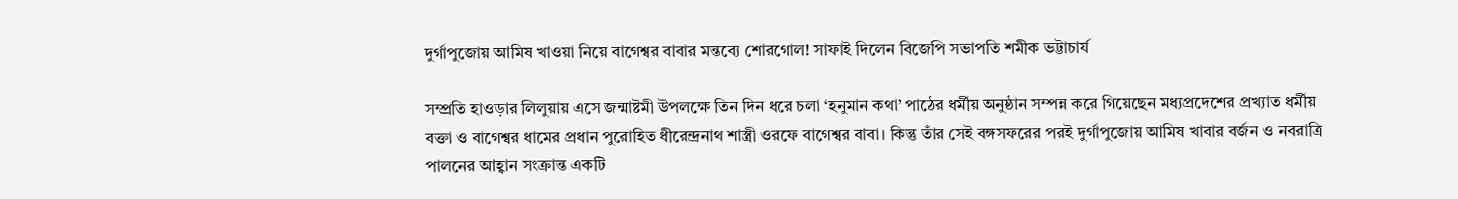দুর্গাপুজোয় আমিষ খাওয়া নিয়ে বাগেশ্বর বাবার মন্তব্যে শোরগোল! সাফাই দিলেন বিজেপি সভাপতি শমীক ভট্টাচার্য

সম্প্রতি হাওড়ার লিলুয়ায় এসে জন্মাষ্টমী উপলক্ষে তিন দিন ধরে চলা ‘হনুমান কথা’ পাঠের ধর্মীয় অনুষ্ঠান সম্পন্ন করে গিয়েছেন মধ্যপ্রদেশের প্রখ্যাত ধর্মীয় বক্তা ও বাগেশ্বর ধামের প্রধান পুরোহিত ধীরেন্দ্রনাথ শাস্ত্রী ওরফে বাগেশ্বর বাবা। কিন্তু তাঁর সেই বঙ্গসফরের পরই দুর্গাপুজোয় আমিষ খাবার বর্জন ও নবরাত্রি পালনের আহ্বান সংক্রান্ত একটি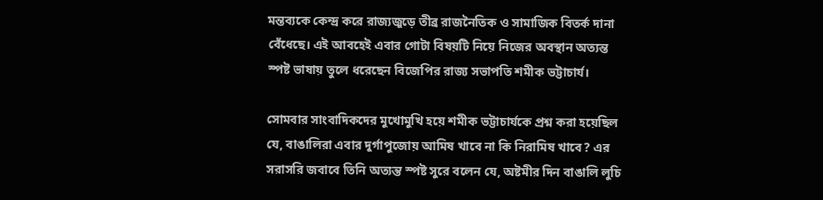মন্তব্যকে কেন্দ্র করে রাজ্যজুড়ে তীব্র রাজনৈতিক ও সামাজিক বিতর্ক দানা বেঁধেছে। এই আবহেই এবার গোটা বিষয়টি নিয়ে নিজের অবস্থান অত্যন্ত স্পষ্ট ভাষায় তুলে ধরেছেন বিজেপির রাজ্য সভাপতি শমীক ভট্টাচার্য।

সোমবার সাংবাদিকদের মুখোমুখি হয়ে শমীক ভট্টাচার্যকে প্রশ্ন করা হয়েছিল যে, বাঙালিরা এবার দুর্গাপুজোয় আমিষ খাবে না কি নিরামিষ খাবে? এর সরাসরি জবাবে তিনি অত্যন্ত স্পষ্ট সুরে বলেন যে, অষ্টমীর দিন বাঙালি লুচি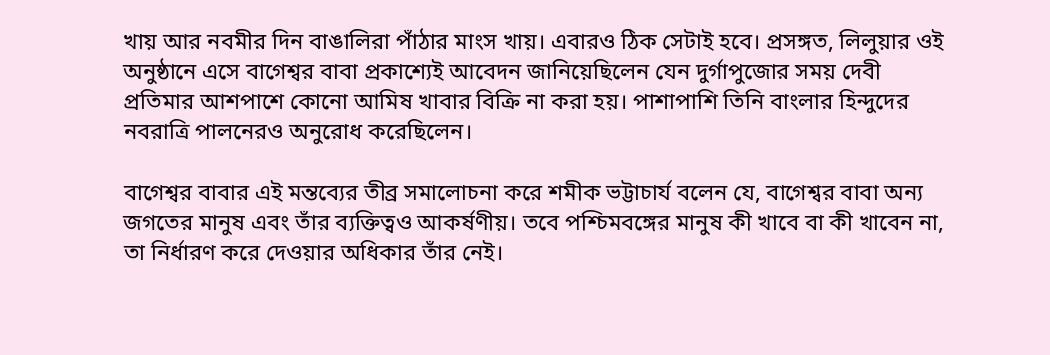খায় আর নবমীর দিন বাঙালিরা পাঁঠার মাংস খায়। এবারও ঠিক সেটাই হবে। প্রসঙ্গত, লিলুয়ার ওই অনুষ্ঠানে এসে বাগেশ্বর বাবা প্রকাশ্যেই আবেদন জানিয়েছিলেন যেন দুর্গাপুজোর সময় দেবী প্রতিমার আশপাশে কোনো আমিষ খাবার বিক্রি না করা হয়। পাশাপাশি তিনি বাংলার হিন্দুদের নবরাত্রি পালনেরও অনুরোধ করেছিলেন।

বাগেশ্বর বাবার এই মন্তব্যের তীব্র সমালোচনা করে শমীক ভট্টাচার্য বলেন যে, বাগেশ্বর বাবা অন্য জগতের মানুষ এবং তাঁর ব্যক্তিত্বও আকর্ষণীয়। তবে পশ্চিমবঙ্গের মানুষ কী খাবে বা কী খাবেন না, তা নির্ধারণ করে দেওয়ার অধিকার তাঁর নেই।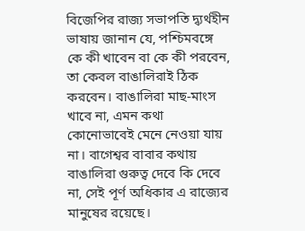বিজেপির রাজ্য সভাপতি দ্ব্যর্থহীন ভাষায় জানান যে, পশ্চিমবঙ্গে কে কী খাবেন বা কে কী পরবেন, তা কেবল বাঙালিরাই ঠিক করবেন। বাঙালিরা মাছ-মাংস খাবে না, এমন কথা কোনোভাবেই মেনে নেওয়া যায় না। বাগেশ্বর বাবার কথায় বাঙালিরা গুরুত্ব দেবে কি দেবে না, সেই পূর্ণ অধিকার এ রাজ্যের মানুষের রয়েছে।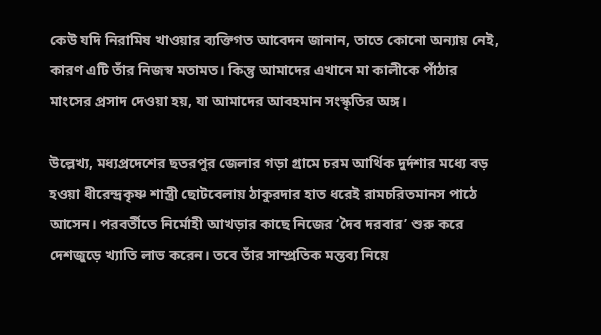কেউ যদি নিরামিষ খাওয়ার ব্যক্তিগত আবেদন জানান, তাতে কোনো অন্যায় নেই, কারণ এটি তাঁর নিজস্ব মতামত। কিন্তু আমাদের এখানে মা কালীকে পাঁঠার মাংসের প্রসাদ দেওয়া হয়, যা আমাদের আবহমান সংস্কৃতির অঙ্গ।

উল্লেখ্য, মধ্যপ্রদেশের ছতরপুর জেলার গড়া গ্রামে চরম আর্থিক দুর্দশার মধ্যে বড় হওয়া ধীরেন্দ্রকৃষ্ণ শাস্ত্রী ছোটবেলায় ঠাকুরদার হাত ধরেই রামচরিতমানস পাঠে আসেন। পরবর্তীতে নির্মোহী আখড়ার কাছে নিজের ‘দৈব দরবার’ শুরু করে দেশজুড়ে খ্যাতি লাভ করেন। তবে তাঁর সাম্প্রতিক মন্তব্য নিয়ে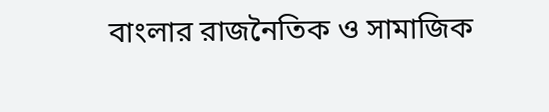বাংলার রাজনৈতিক ও সামাজিক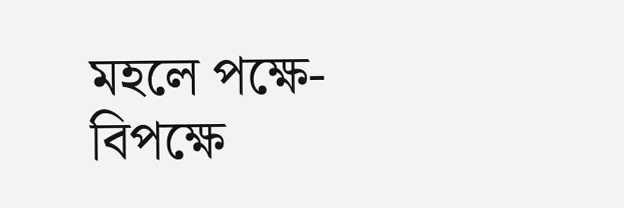মহলে পক্ষে-বিপক্ষে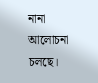নানা আলোচনা চলছে।